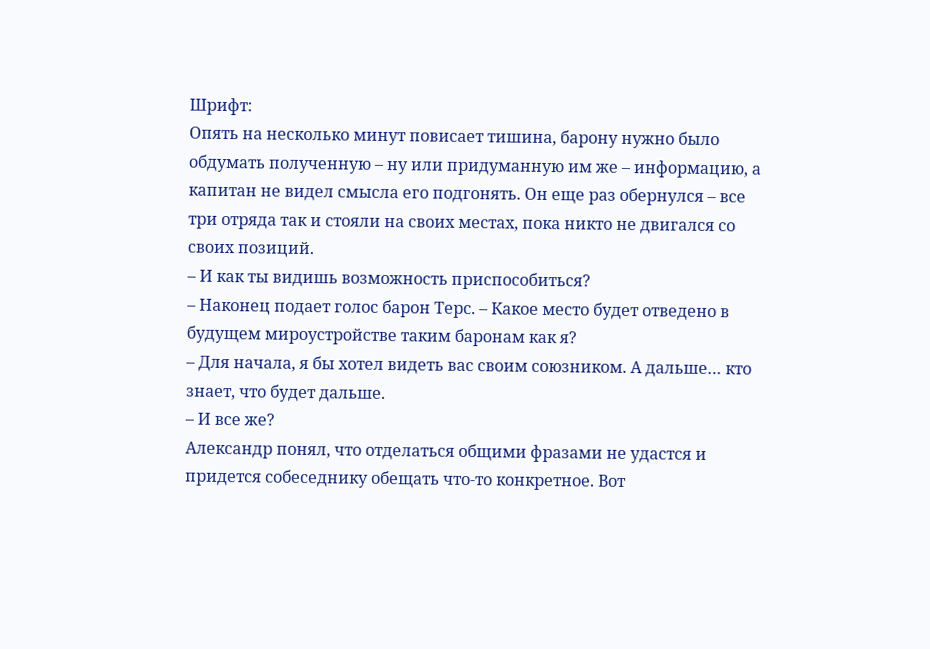Шрифт:
Опять на несколько минут повисает тишина, барону нужно было обдумать полученную – ну или придуманную им же – информацию, а капитан не видел смысла его подгонять. Он еще раз обернулся – все три отряда так и стояли на своих местах, пока никто не двигался со своих позиций.
– И как ты видишь возможность приспособиться?
– Наконец подает голос барон Терс. – Какое место будет отведено в будущем мироустройстве таким баронам как я?
– Для начала, я бы хотел видеть вас своим союзником. А дальше… кто знает, что будет дальше.
– И все же?
Александр понял, что отделаться общими фразами не удастся и придется собеседнику обещать что-то конкретное. Вот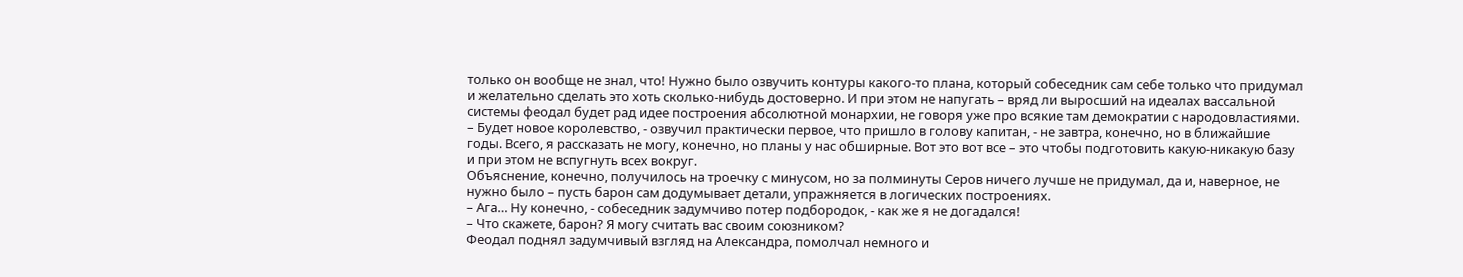только он вообще не знал, что! Нужно было озвучить контуры какого-то плана, который собеседник сам себе только что придумал и желательно сделать это хоть сколько-нибудь достоверно. И при этом не напугать – вряд ли выросший на идеалах вассальной системы феодал будет рад идее построения абсолютной монархии, не говоря уже про всякие там демократии с народовластиями.
– Будет новое королевство, - озвучил практически первое, что пришло в голову капитан, - не завтра, конечно, но в ближайшие годы. Всего, я рассказать не могу, конечно, но планы у нас обширные. Вот это вот все – это чтобы подготовить какую-никакую базу и при этом не вспугнуть всех вокруг.
Объяснение, конечно, получилось на троечку с минусом, но за полминуты Серов ничего лучше не придумал, да и, наверное, не нужно было – пусть барон сам додумывает детали, упражняется в логических построениях.
– Ага… Ну конечно, - собеседник задумчиво потер подбородок, - как же я не догадался!
– Что скажете, барон? Я могу считать вас своим союзником?
Феодал поднял задумчивый взгляд на Александра, помолчал немного и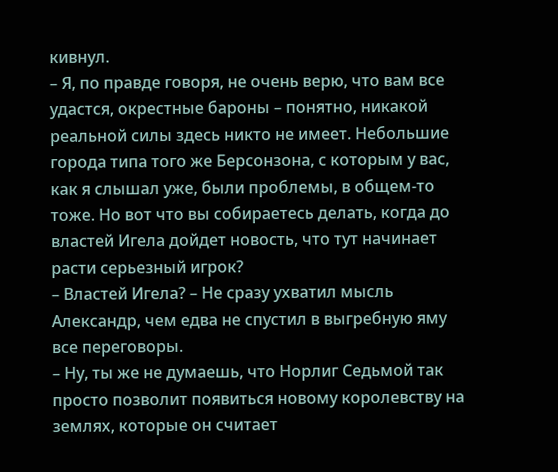кивнул.
– Я, по правде говоря, не очень верю, что вам все удастся, окрестные бароны – понятно, никакой реальной силы здесь никто не имеет. Небольшие города типа того же Берсонзона, с которым у вас, как я слышал уже, были проблемы, в общем-то тоже. Но вот что вы собираетесь делать, когда до властей Игела дойдет новость, что тут начинает расти серьезный игрок?
– Властей Игела? – Не сразу ухватил мысль Александр, чем едва не спустил в выгребную яму все переговоры.
– Ну, ты же не думаешь, что Норлиг Седьмой так просто позволит появиться новому королевству на землях, которые он считает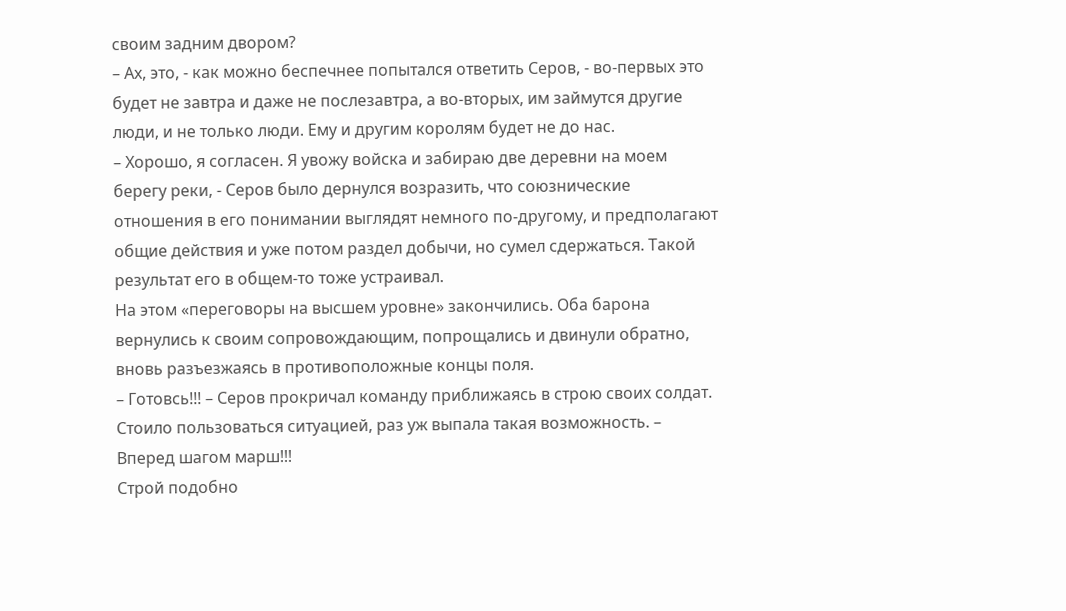своим задним двором?
– Ах, это, - как можно беспечнее попытался ответить Серов, - во-первых это будет не завтра и даже не послезавтра, а во-вторых, им займутся другие люди, и не только люди. Ему и другим королям будет не до нас.
– Хорошо, я согласен. Я увожу войска и забираю две деревни на моем берегу реки, - Серов было дернулся возразить, что союзнические отношения в его понимании выглядят немного по-другому, и предполагают общие действия и уже потом раздел добычи, но сумел сдержаться. Такой результат его в общем-то тоже устраивал.
На этом «переговоры на высшем уровне» закончились. Оба барона вернулись к своим сопровождающим, попрощались и двинули обратно, вновь разъезжаясь в противоположные концы поля.
– Готовсь!!! – Серов прокричал команду приближаясь в строю своих солдат. Стоило пользоваться ситуацией, раз уж выпала такая возможность. – Вперед шагом марш!!!
Строй подобно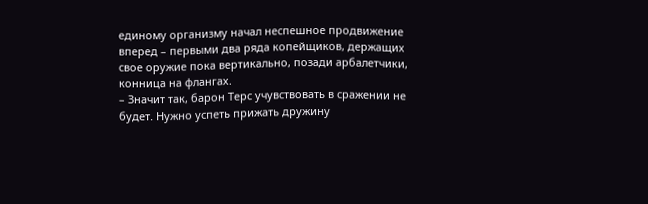единому организму начал неспешное продвижение вперед – первыми два ряда копейщиков, держащих свое оружие пока вертикально, позади арбалетчики, конница на флангах.
– Значит так, барон Терс учувствовать в сражении не будет. Нужно успеть прижать дружину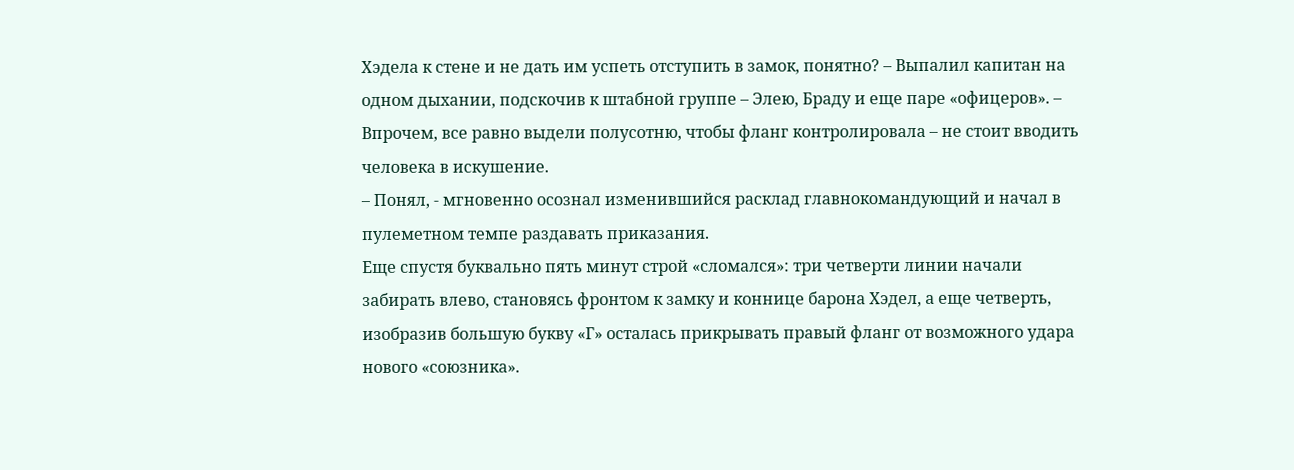Хэдела к стене и не дать им успеть отступить в замок, понятно? – Выпалил капитан на одном дыхании, подскочив к штабной группе – Элею, Браду и еще паре «офицеров». – Впрочем, все равно выдели полусотню, чтобы фланг контролировала – не стоит вводить человека в искушение.
– Понял, - мгновенно осознал изменившийся расклад главнокомандующий и начал в пулеметном темпе раздавать приказания.
Еще спустя буквально пять минут строй «сломался»: три четверти линии начали забирать влево, становясь фронтом к замку и коннице барона Хэдел, а еще четверть, изобразив большую букву «Г» осталась прикрывать правый фланг от возможного удара нового «союзника».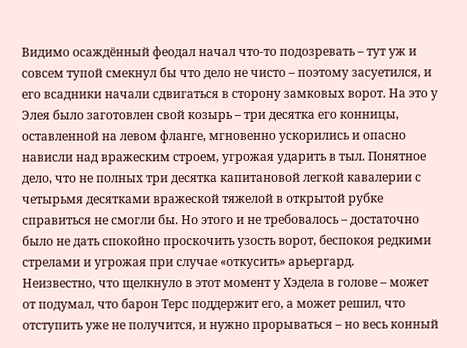Видимо осаждённый феодал начал что-то подозревать – тут уж и совсем тупой смекнул бы что дело не чисто – поэтому засуетился, и его всадники начали сдвигаться в сторону замковых ворот. На это у Элея было заготовлен свой козырь – три десятка его конницы, оставленной на левом фланге, мгновенно ускорились и опасно нависли над вражеским строем, угрожая ударить в тыл. Понятное дело, что не полных три десятка капитановой легкой кавалерии с четырьмя десятками вражеской тяжелой в открытой рубке справиться не смогли бы. Но этого и не требовалось – достаточно было не дать спокойно проскочить узость ворот, беспокоя редкими стрелами и угрожая при случае «откусить» арьергард.
Неизвестно, что щелкнуло в этот момент у Хэдела в голове – может от подумал, что барон Терс поддержит его, а может решил, что отступить уже не получится, и нужно прорываться – но весь конный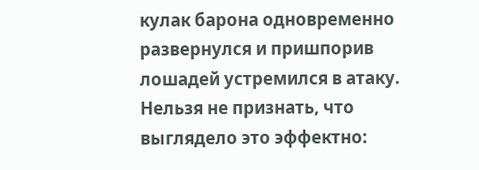кулак барона одновременно развернулся и пришпорив лошадей устремился в атаку. Нельзя не признать, что выглядело это эффектно: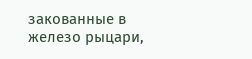закованные в железо рыцари,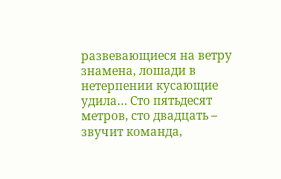развевающиеся на ветру знамена, лошади в нетерпении кусающие удила… Сто пятьдесят метров, сто двадцать – звучит команда,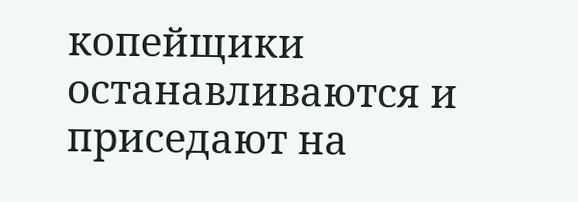копейщики останавливаются и приседают на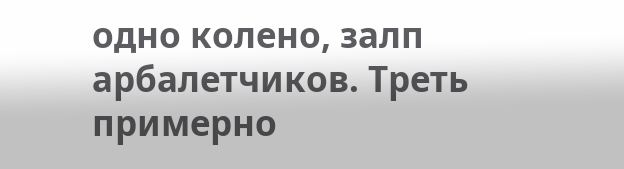одно колено, залп арбалетчиков. Треть примерно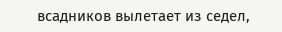всадников вылетает из седел,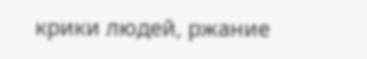крики людей, ржание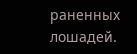раненных лошадей.